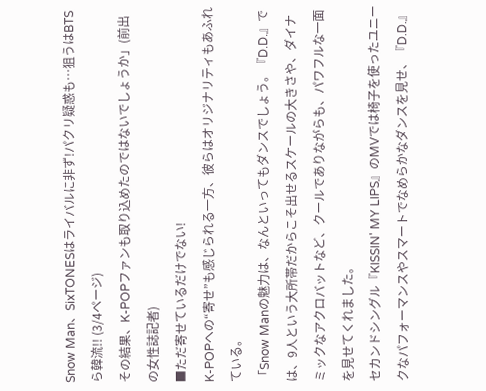Snow Man、SixTONESはライバルに非ず!パクリ疑惑も…狙うはBTSら韓流!! (3/4ページ)
その結果、K-POPファンも取り込めたのではないでしょうか」(前出の女性誌記者)
■ただ寄せているだけでない!
K-POPへの“寄せ”も感じられる一方、彼らはオリジナリティもあふれている。
「Snow Manの魅力は、なんといってもダンスでしょう。『D.D.』では、9人という大所帯だからこそ出せるスケールの大きさや、ダイナミックなアクロバットなど、クールでありながらも、パワフルな一面を見せてくれました。
セカンドシングル『KISSIN' MY LIPS』のMVでは椅子を使ったユニークなパフォーマンスやスマートでなめらかなダンスを見せ、『D.D.』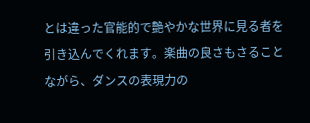とは違った官能的で艶やかな世界に見る者を引き込んでくれます。楽曲の良さもさることながら、ダンスの表現力の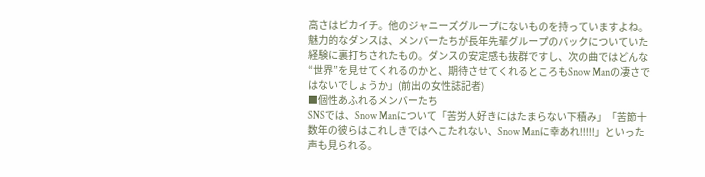高さはピカイチ。他のジャニーズグループにないものを持っていますよね。
魅力的なダンスは、メンバーたちが長年先輩グループのバックについていた経験に裏打ちされたもの。ダンスの安定感も抜群ですし、次の曲ではどんな“世界”を見せてくれるのかと、期待させてくれるところもSnow Manの凄さではないでしょうか」(前出の女性誌記者)
■個性あふれるメンバーたち
SNSでは、Snow Manについて「苦労人好きにはたまらない下積み」「苦節十数年の彼らはこれしきではへこたれない、Snow Manに幸あれ!!!!!」といった声も見られる。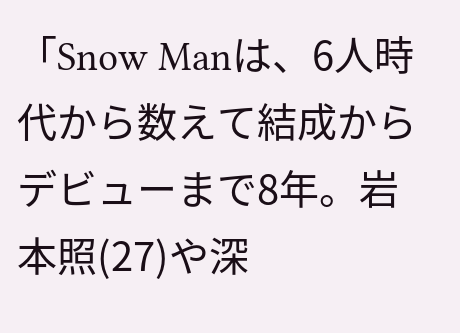「Snow Manは、6人時代から数えて結成からデビューまで8年。岩本照(27)や深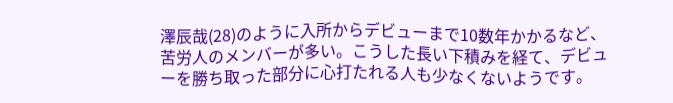澤辰哉(28)のように入所からデビューまで10数年かかるなど、苦労人のメンバーが多い。こうした長い下積みを経て、デビューを勝ち取った部分に心打たれる人も少なくないようです。